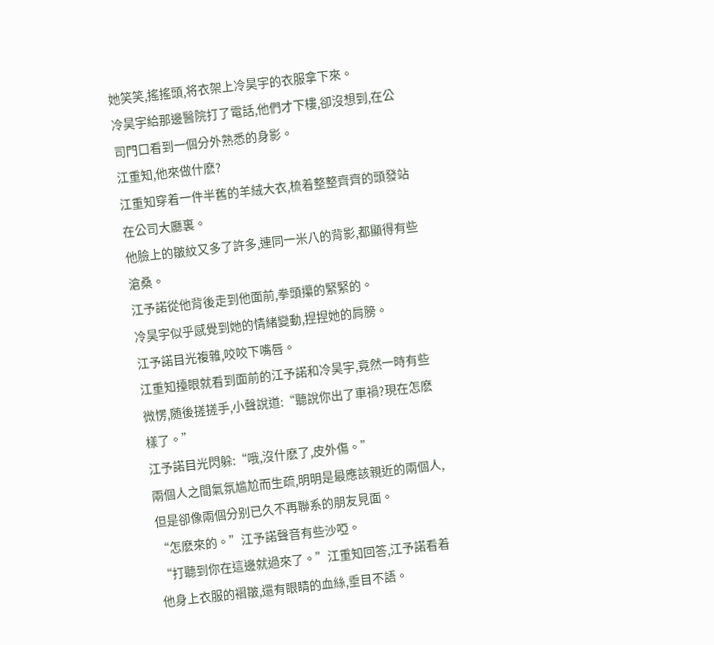她笑笑,搖搖頭,将衣架上冷昊宇的衣服拿下來。
冷昊宇給那邊醫院打了電話,他們才下樓,卻沒想到,在公司門口看到一個分外熟悉的身影。
江重知,他來做什麽?
江重知穿着一件半舊的羊絨大衣,梳着整整齊齊的頭發站在公司大廳裏。
他臉上的皺紋又多了許多,連同一米八的背影,都顯得有些滄桑。
江予諾從他背後走到他面前,拳頭攥的緊緊的。
冷昊宇似乎感覺到她的情緒變動,捏捏她的肩膀。
江予諾目光複雜,咬咬下嘴唇。
江重知擡眼就看到面前的江予諾和冷昊宇,竟然一時有些微愣,随後搓搓手,小聲說道:“聽說你出了車禍?現在怎麽樣了。”
江予諾目光閃躲:“哦,沒什麽了,皮外傷。”
兩個人之間氣氛尴尬而生疏,明明是最應該親近的兩個人,但是卻像兩個分别已久不再聯系的朋友見面。
“怎麽來的。”江予諾聲音有些沙啞。
“打聽到你在這邊就過來了。”江重知回答,江予諾看着他身上衣服的褶皺,還有眼睛的血絲,垂目不語。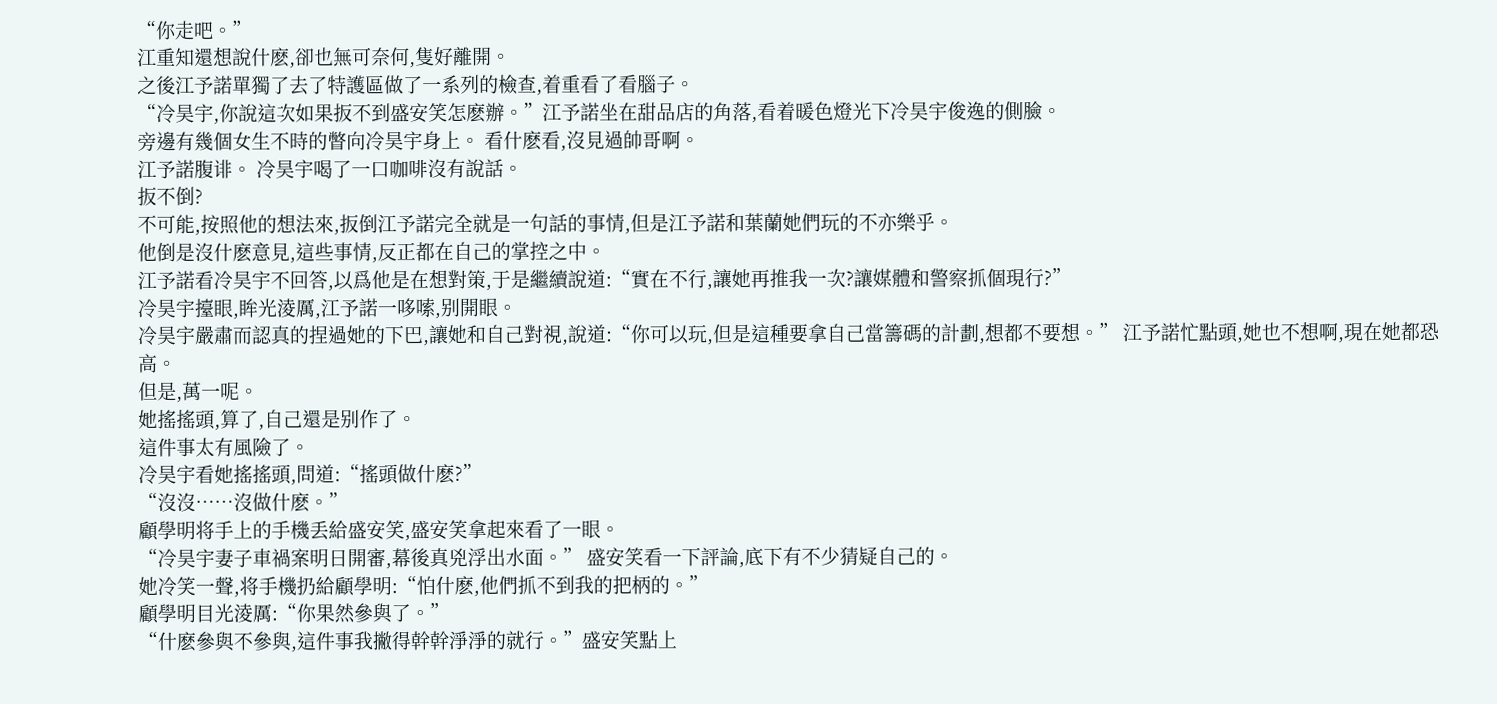“你走吧。”
江重知還想說什麽,卻也無可奈何,隻好離開。
之後江予諾單獨了去了特護區做了一系列的檢查,着重看了看腦子。
“冷昊宇,你說這次如果扳不到盛安笑怎麽辦。”江予諾坐在甜品店的角落,看着暖色燈光下冷昊宇俊逸的側臉。
旁邊有幾個女生不時的瞥向冷昊宇身上。 看什麽看,沒見過帥哥啊。
江予諾腹诽。 冷昊宇喝了一口咖啡沒有說話。
扳不倒?
不可能,按照他的想法來,扳倒江予諾完全就是一句話的事情,但是江予諾和葉蘭她們玩的不亦樂乎。
他倒是沒什麽意見,這些事情,反正都在自己的掌控之中。
江予諾看冷昊宇不回答,以爲他是在想對策,于是繼續說道:“實在不行,讓她再推我一次?讓媒體和警察抓個現行?”
冷昊宇擡眼,眸光淩厲,江予諾一哆嗦,别開眼。
冷昊宇嚴肅而認真的捏過她的下巴,讓她和自己對視,說道:“你可以玩,但是這種要拿自己當籌碼的計劃,想都不要想。” 江予諾忙點頭,她也不想啊,現在她都恐高。
但是,萬一呢。
她搖搖頭,算了,自己還是别作了。
這件事太有風險了。
冷昊宇看她搖搖頭,問道:“搖頭做什麽?”
“沒沒……沒做什麽。”
顧學明将手上的手機丢給盛安笑,盛安笑拿起來看了一眼。
“冷昊宇妻子車禍案明日開審,幕後真兇浮出水面。” 盛安笑看一下評論,底下有不少猜疑自己的。
她冷笑一聲,将手機扔給顧學明:“怕什麽,他們抓不到我的把柄的。”
顧學明目光淩厲:“你果然參與了。”
“什麽參與不參與,這件事我撇得幹幹淨淨的就行。”盛安笑點上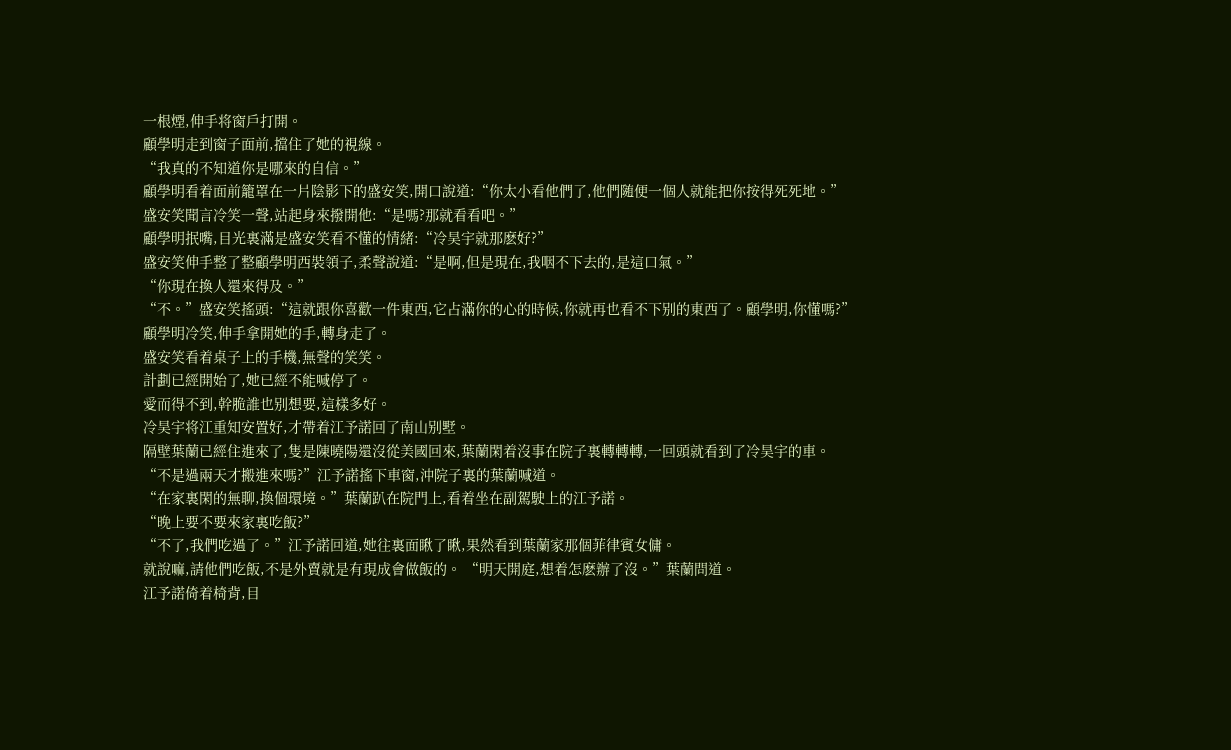一根煙,伸手将窗戶打開。
顧學明走到窗子面前,擋住了她的視線。
“我真的不知道你是哪來的自信。”
顧學明看着面前籠罩在一片陰影下的盛安笑,開口說道:“你太小看他們了,他們随便一個人就能把你按得死死地。”
盛安笑聞言冷笑一聲,站起身來撥開他:“是嗎?那就看看吧。”
顧學明抿嘴,目光裏滿是盛安笑看不懂的情緒:“冷昊宇就那麽好?”
盛安笑伸手整了整顧學明西裝領子,柔聲說道:“是啊,但是現在,我咽不下去的,是這口氣。”
“你現在換人還來得及。”
“不。”盛安笑搖頭:“這就跟你喜歡一件東西,它占滿你的心的時候,你就再也看不下别的東西了。顧學明,你懂嗎?”
顧學明冷笑,伸手拿開她的手,轉身走了。
盛安笑看着桌子上的手機,無聲的笑笑。
計劃已經開始了,她已經不能喊停了。
愛而得不到,幹脆誰也别想要,這樣多好。
冷昊宇将江重知安置好,才帶着江予諾回了南山别墅。
隔壁葉蘭已經住進來了,隻是陳曉陽還沒從美國回來,葉蘭閑着沒事在院子裏轉轉轉,一回頭就看到了冷昊宇的車。
“不是過兩天才搬進來嗎?”江予諾搖下車窗,沖院子裏的葉蘭喊道。
“在家裏閑的無聊,換個環境。”葉蘭趴在院門上,看着坐在副駕駛上的江予諾。
“晚上要不要來家裏吃飯?”
“不了,我們吃過了。”江予諾回道,她往裏面瞅了瞅,果然看到葉蘭家那個菲律賓女傭。
就說嘛,請他們吃飯,不是外賣就是有現成會做飯的。 “明天開庭,想着怎麽辦了沒。”葉蘭問道。
江予諾倚着椅背,目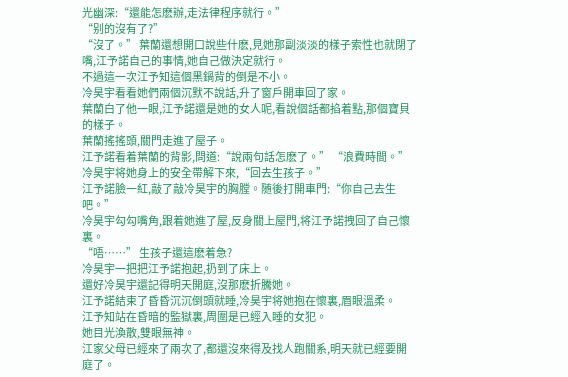光幽深:“還能怎麽辦,走法律程序就行。”
“别的沒有了?”
“沒了。” 葉蘭還想開口說些什麽,見她那副淡淡的樣子索性也就閉了嘴,江予諾自己的事情,她自己做決定就行。
不過這一次江予知這個黑鍋背的倒是不小。
冷昊宇看看她們兩個沉默不說話,升了窗戶開車回了家。
葉蘭白了他一眼,江予諾還是她的女人呢,看說個話都掐着點,那個寶貝的樣子。
葉蘭搖搖頭,關門走進了屋子。
江予諾看着葉蘭的背影,問道:“說兩句話怎麽了。” “浪費時間。”冷昊宇将她身上的安全帶解下來,“回去生孩子。”
江予諾臉一紅,敲了敲冷昊宇的胸膛。随後打開車門:“你自己去生吧。”
冷昊宇勾勾嘴角,跟着她進了屋,反身關上屋門,将江予諾拽回了自己懷裏。
“唔……” 生孩子還這麽着急?
冷昊宇一把把江予諾抱起,扔到了床上。
還好冷昊宇還記得明天開庭,沒那麽折騰她。
江予諾結束了昏昏沉沉倒頭就睡,冷昊宇将她抱在懷裏,眉眼溫柔。
江予知站在昏暗的監獄裏,周圍是已經入睡的女犯。
她目光渙散,雙眼無神。
江家父母已經來了兩次了,都還沒來得及找人跑關系,明天就已經要開庭了。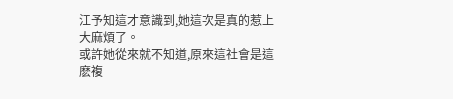江予知這才意識到,她這次是真的惹上大麻煩了。
或許她從來就不知道,原來這社會是這麽複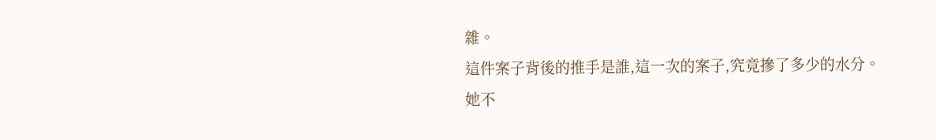雜。
這件案子背後的推手是誰,這一次的案子,究竟摻了多少的水分。
她不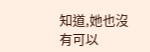知道,她也沒有可以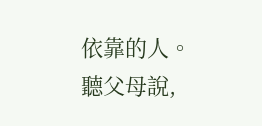依靠的人。
聽父母說,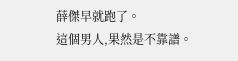薛傑早就跑了。
這個男人,果然是不靠譜。